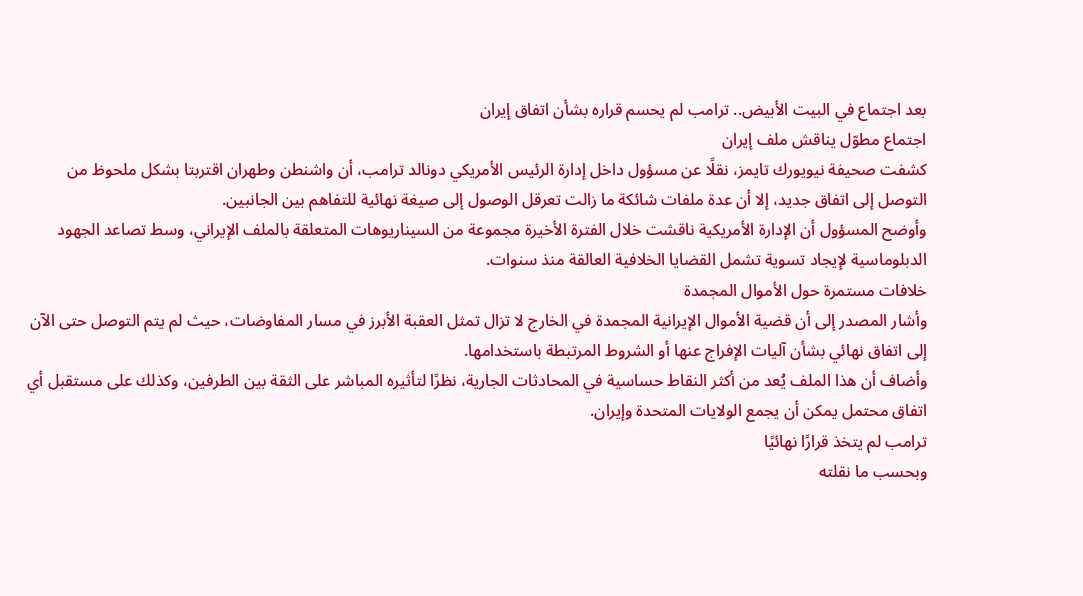بعد اجتماع في البيت الأبيض.. ترامب لم يحسم قراره بشأن اتفاق إيران
اجتماع مطوّل يناقش ملف إيران
كشفت صحيفة نيويورك تايمز، نقلًا عن مسؤول داخل إدارة الرئيس الأمريكي دونالد ترامب، أن واشنطن وطهران اقتربتا بشكل ملحوظ من التوصل إلى اتفاق جديد، إلا أن عدة ملفات شائكة ما زالت تعرقل الوصول إلى صيغة نهائية للتفاهم بين الجانبين.
وأوضح المسؤول أن الإدارة الأمريكية ناقشت خلال الفترة الأخيرة مجموعة من السيناريوهات المتعلقة بالملف الإيراني، وسط تصاعد الجهود الدبلوماسية لإيجاد تسوية تشمل القضايا الخلافية العالقة منذ سنوات.
خلافات مستمرة حول الأموال المجمدة
وأشار المصدر إلى أن قضية الأموال الإيرانية المجمدة في الخارج لا تزال تمثل العقبة الأبرز في مسار المفاوضات، حيث لم يتم التوصل حتى الآن إلى اتفاق نهائي بشأن آليات الإفراج عنها أو الشروط المرتبطة باستخدامها.
وأضاف أن هذا الملف يُعد من أكثر النقاط حساسية في المحادثات الجارية، نظرًا لتأثيره المباشر على الثقة بين الطرفين، وكذلك على مستقبل أي اتفاق محتمل يمكن أن يجمع الولايات المتحدة وإيران.
ترامب لم يتخذ قرارًا نهائيًا
وبحسب ما نقلته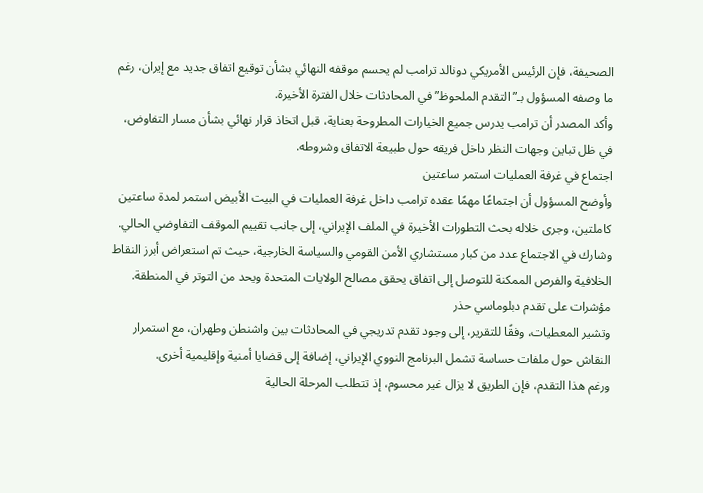الصحيفة، فإن الرئيس الأمريكي دونالد ترامب لم يحسم موقفه النهائي بشأن توقيع اتفاق جديد مع إيران، رغم ما وصفه المسؤول بـ”التقدم الملحوظ” في المحادثات خلال الفترة الأخيرة.
وأكد المصدر أن ترامب يدرس جميع الخيارات المطروحة بعناية، قبل اتخاذ قرار نهائي بشأن مسار التفاوض، في ظل تباين وجهات النظر داخل فريقه حول طبيعة الاتفاق وشروطه.
اجتماع في غرفة العمليات استمر ساعتين
وأوضح المسؤول أن اجتماعًا مهمًا عقده ترامب داخل غرفة العمليات في البيت الأبيض استمر لمدة ساعتين كاملتين، وجرى خلاله بحث التطورات الأخيرة في الملف الإيراني، إلى جانب تقييم الموقف التفاوضي الحالي.
وشارك في الاجتماع عدد من كبار مستشاري الأمن القومي والسياسة الخارجية، حيث تم استعراض أبرز النقاط الخلافية والفرص الممكنة للتوصل إلى اتفاق يحقق مصالح الولايات المتحدة ويحد من التوتر في المنطقة.
مؤشرات على تقدم دبلوماسي حذر
وتشير المعطيات، وفقًا للتقرير، إلى وجود تقدم تدريجي في المحادثات بين واشنطن وطهران، مع استمرار النقاش حول ملفات حساسة تشمل البرنامج النووي الإيراني، إضافة إلى قضايا أمنية وإقليمية أخرى.
ورغم هذا التقدم، فإن الطريق لا يزال غير محسوم، إذ تتطلب المرحلة الحالية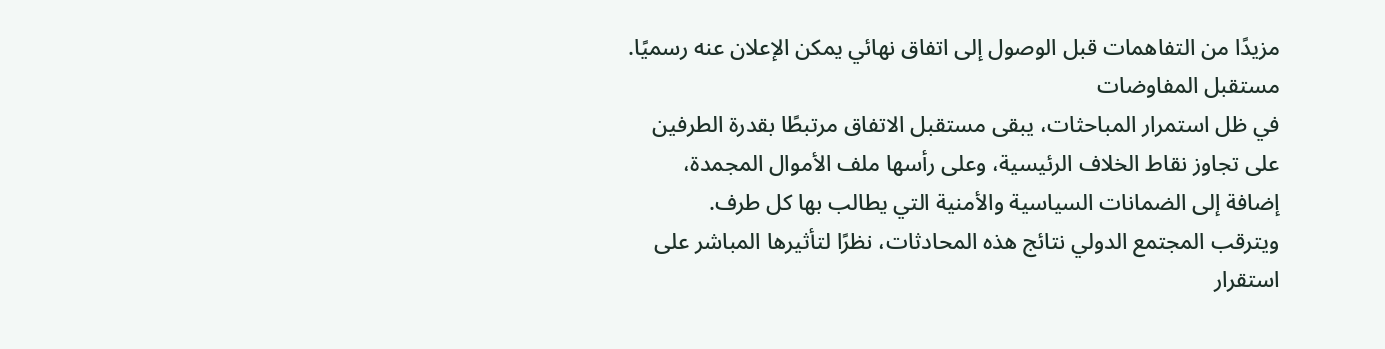مزيدًا من التفاهمات قبل الوصول إلى اتفاق نهائي يمكن الإعلان عنه رسميًا.
مستقبل المفاوضات
في ظل استمرار المباحثات، يبقى مستقبل الاتفاق مرتبطًا بقدرة الطرفين على تجاوز نقاط الخلاف الرئيسية، وعلى رأسها ملف الأموال المجمدة، إضافة إلى الضمانات السياسية والأمنية التي يطالب بها كل طرف.
ويترقب المجتمع الدولي نتائج هذه المحادثات، نظرًا لتأثيرها المباشر على استقرار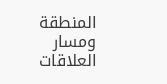المنطقة ومسار العلاقات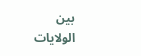بين الولايات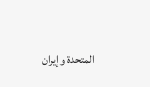المتحدة وإيران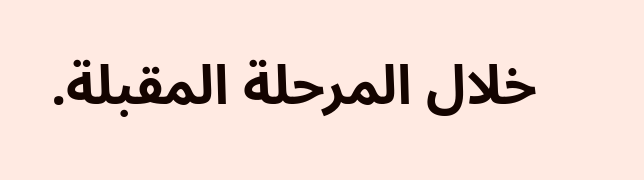خلال المرحلة المقبلة.